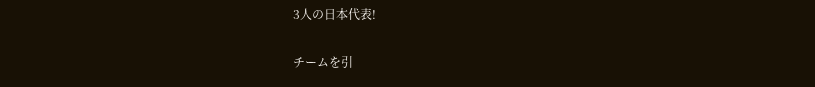3人の日本代表!

チームを引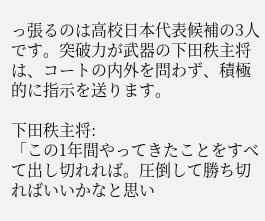っ張るのは高校日本代表候補の3人です。突破力が武器の下田秩主将は、コートの内外を問わず、積極的に指示を送ります。

下田秩主将:
「この1年間やってきたことをすべて出し切れれば。圧倒して勝ち切ればいいかなと思い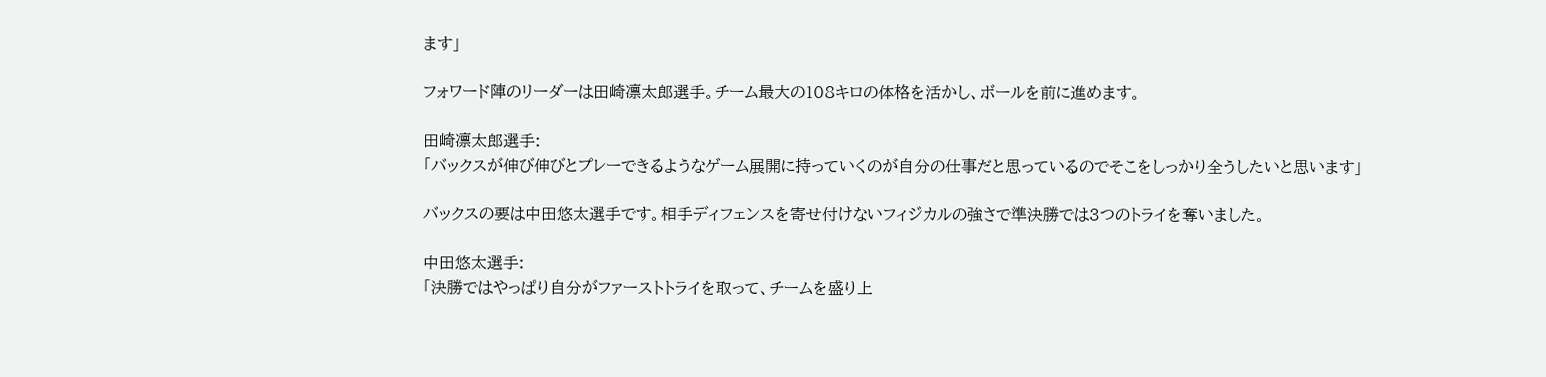ます」

フォワード陣のリーダーは田崎凛太郎選手。チーム最大の108キロの体格を活かし、ボールを前に進めます。

田崎凛太郎選手:
「バックスが伸び伸びとプレーできるようなゲーム展開に持っていくのが自分の仕事だと思っているのでそこをしっかり全うしたいと思います」

バックスの要は中田悠太選手です。相手ディフェンスを寄せ付けないフィジカルの強さで準決勝では3つのトライを奪いました。

中田悠太選手:
「決勝ではやっぱり自分がファーストトライを取って、チームを盛り上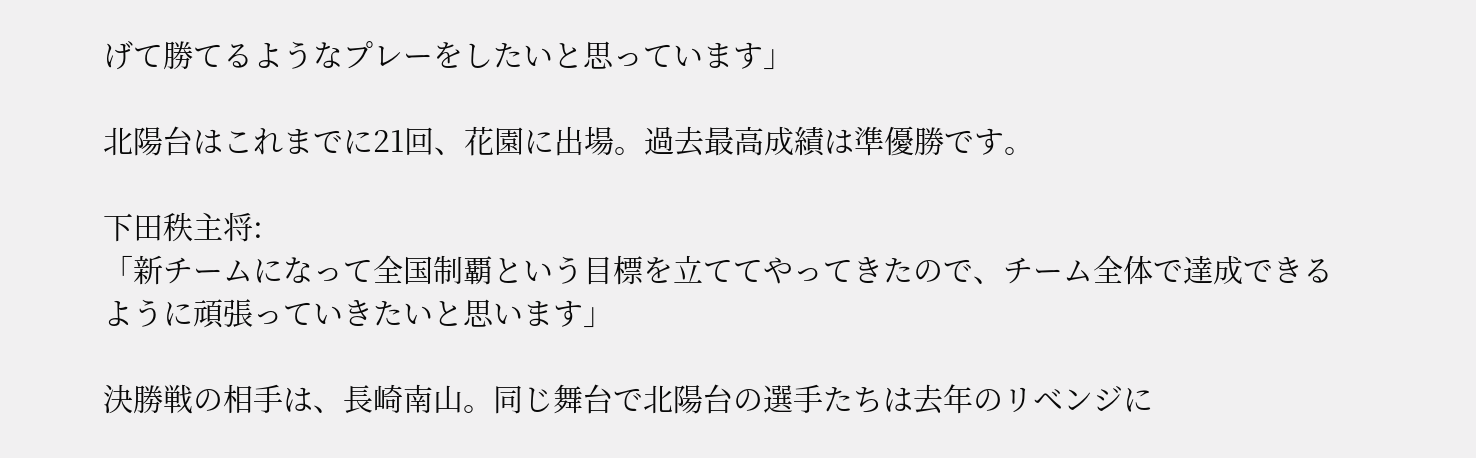げて勝てるようなプレーをしたいと思っています」

北陽台はこれまでに21回、花園に出場。過去最高成績は準優勝です。

下田秩主将:
「新チームになって全国制覇という目標を立ててやってきたので、チーム全体で達成できるように頑張っていきたいと思います」

決勝戦の相手は、長崎南山。同じ舞台で北陽台の選手たちは去年のリベンジに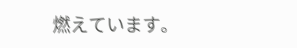燃えています。